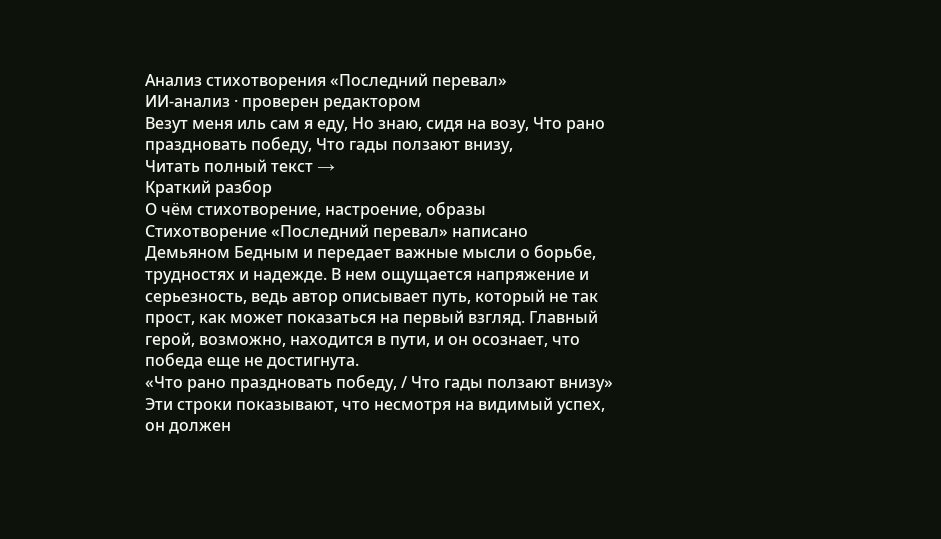Анализ стихотворения «Последний перевал»
ИИ-анализ · проверен редактором
Везут меня иль сам я еду, Но знаю, сидя на возу, Что рано праздновать победу, Что гады ползают внизу,
Читать полный текст →
Краткий разбор
О чём стихотворение, настроение, образы
Стихотворение «Последний перевал» написано Демьяном Бедным и передает важные мысли о борьбе, трудностях и надежде. В нем ощущается напряжение и серьезность, ведь автор описывает путь, который не так прост, как может показаться на первый взгляд. Главный герой, возможно, находится в пути, и он осознает, что победа еще не достигнута.
«Что рано праздновать победу, / Что гады ползают внизу»
Эти строки показывают, что несмотря на видимый успех, он должен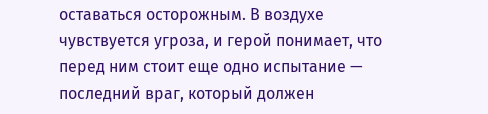оставаться осторожным. В воздухе чувствуется угроза, и герой понимает, что перед ним стоит еще одно испытание — последний враг, который должен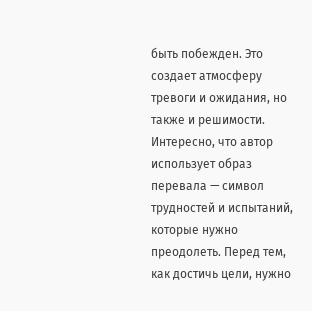быть побежден. Это создает атмосферу тревоги и ожидания, но также и решимости.
Интересно, что автор использует образ перевала — символ трудностей и испытаний, которые нужно преодолеть. Перед тем, как достичь цели, нужно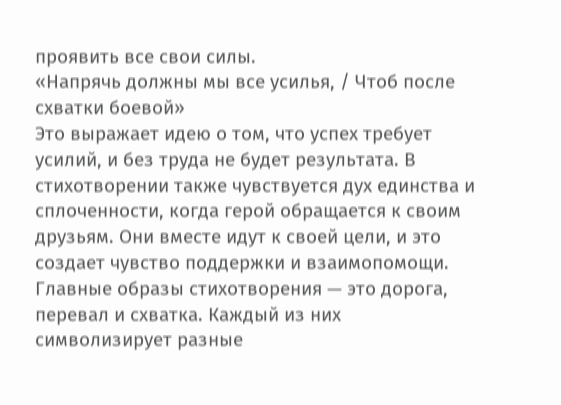проявить все свои силы.
«Напрячь должны мы все усилья, / Чтоб после схватки боевой»
Это выражает идею о том, что успех требует усилий, и без труда не будет результата. В стихотворении также чувствуется дух единства и сплоченности, когда герой обращается к своим друзьям. Они вместе идут к своей цели, и это создает чувство поддержки и взаимопомощи.
Главные образы стихотворения — это дорога, перевал и схватка. Каждый из них символизирует разные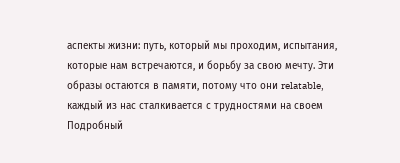аспекты жизни: путь, который мы проходим, испытания, которые нам встречаются, и борьбу за свою мечту. Эти образы остаются в памяти, потому что они relatable, каждый из нас сталкивается с трудностями на своем
Подробный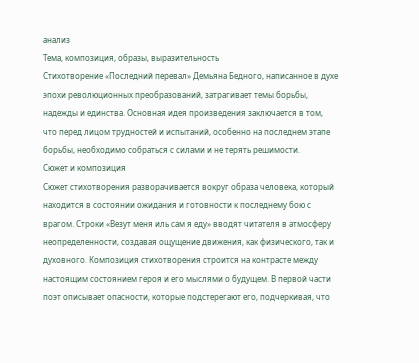анализ
Тема, композиция, образы, выразительность
Стихотворение «Последний перевал» Демьяна Бедного, написанное в духе эпохи революционных преобразований, затрагивает темы борьбы, надежды и единства. Основная идея произведения заключается в том, что перед лицом трудностей и испытаний, особенно на последнем этапе борьбы, необходимо собраться с силами и не терять решимости.
Сюжет и композиция
Сюжет стихотворения разворачивается вокруг образа человека, который находится в состоянии ожидания и готовности к последнему бою с врагом. Строки «Везут меня иль сам я еду» вводят читателя в атмосферу неопределенности, создавая ощущение движения, как физического, так и духовного. Композиция стихотворения строится на контрасте между настоящим состоянием героя и его мыслями о будущем. В первой части поэт описывает опасности, которые подстерегают его, подчеркивая, что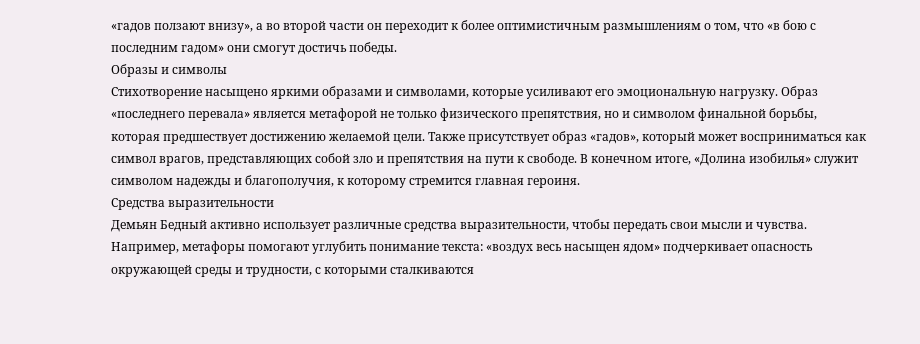«гадов ползают внизу», а во второй части он переходит к более оптимистичным размышлениям о том, что «в бою с последним гадом» они смогут достичь победы.
Образы и символы
Стихотворение насыщено яркими образами и символами, которые усиливают его эмоциональную нагрузку. Образ «последнего перевала» является метафорой не только физического препятствия, но и символом финальной борьбы, которая предшествует достижению желаемой цели. Также присутствует образ «гадов», который может восприниматься как символ врагов, представляющих собой зло и препятствия на пути к свободе. В конечном итоге, «Долина изобилья» служит символом надежды и благополучия, к которому стремится главная героиня.
Средства выразительности
Демьян Бедный активно использует различные средства выразительности, чтобы передать свои мысли и чувства. Например, метафоры помогают углубить понимание текста: «воздух весь насыщен ядом» подчеркивает опасность окружающей среды и трудности, с которыми сталкиваются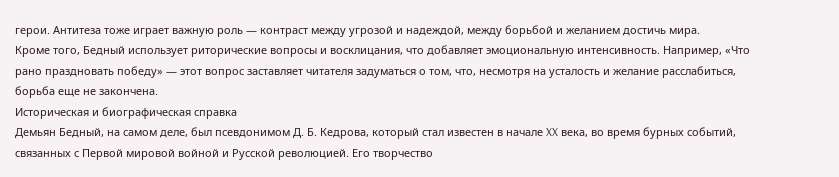герои. Антитеза тоже играет важную роль — контраст между угрозой и надеждой, между борьбой и желанием достичь мира.
Кроме того, Бедный использует риторические вопросы и восклицания, что добавляет эмоциональную интенсивность. Например, «Что рано праздновать победу» — этот вопрос заставляет читателя задуматься о том, что, несмотря на усталость и желание расслабиться, борьба еще не закончена.
Историческая и биографическая справка
Демьян Бедный, на самом деле, был псевдонимом Д. Б. Кедрова, который стал известен в начале XX века, во время бурных событий, связанных с Первой мировой войной и Русской революцией. Его творчество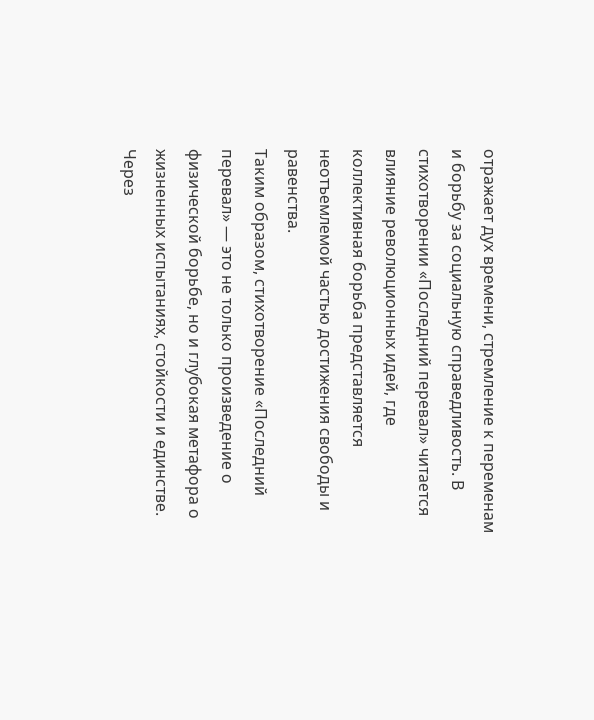отражает дух времени, стремление к переменам и борьбу за социальную справедливость. В стихотворении «Последний перевал» читается влияние революционных идей, где коллективная борьба представляется неотъемлемой частью достижения свободы и равенства.
Таким образом, стихотворение «Последний перевал» — это не только произведение о физической борьбе, но и глубокая метафора о жизненных испытаниях, стойкости и единстве. Через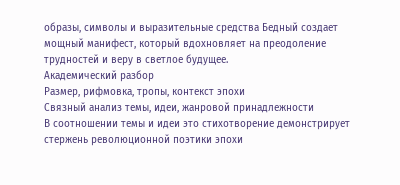образы, символы и выразительные средства Бедный создает мощный манифест, который вдохновляет на преодоление трудностей и веру в светлое будущее.
Академический разбор
Размер, рифмовка, тропы, контекст эпохи
Связный анализ темы, идеи, жанровой принадлежности
В соотношении темы и идеи это стихотворение демонстрирует стержень революционной поэтики эпохи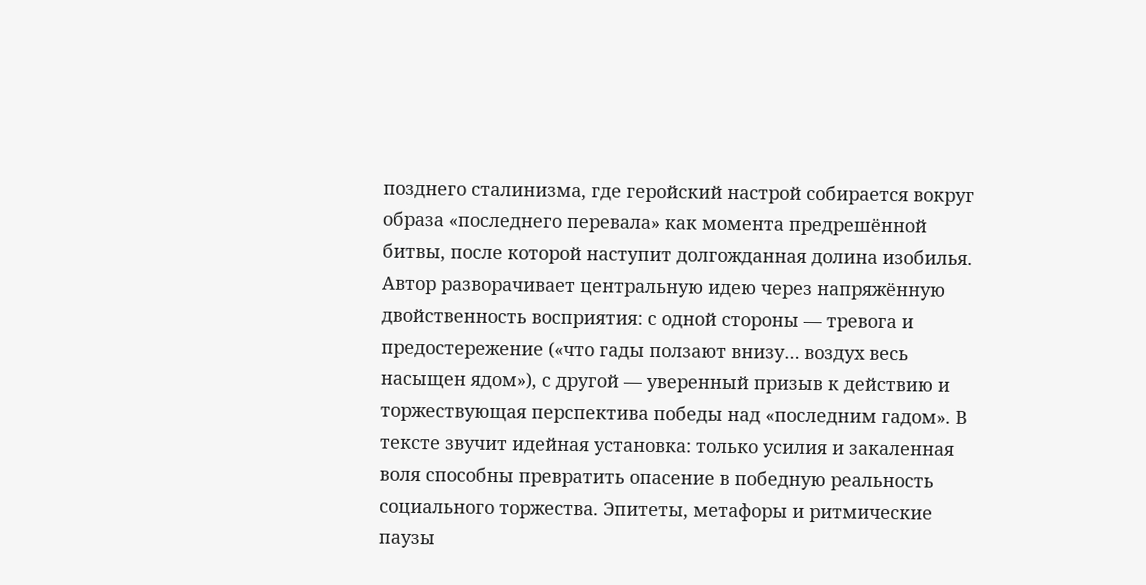позднего сталинизма, где геройский настрой собирается вокруг образа «последнего перевала» как момента предрешённой битвы, после которой наступит долгожданная долина изобилья. Автор разворачивает центральную идею через напряжённую двойственность восприятия: с одной стороны — тревога и предостережение («что гады ползают внизу… воздух весь насыщен ядом»), с другой — уверенный призыв к действию и торжествующая перспектива победы над «последним гадом». В тексте звучит идейная установка: только усилия и закаленная воля способны превратить опасение в победную реальность социального торжества. Эпитеты, метафоры и ритмические паузы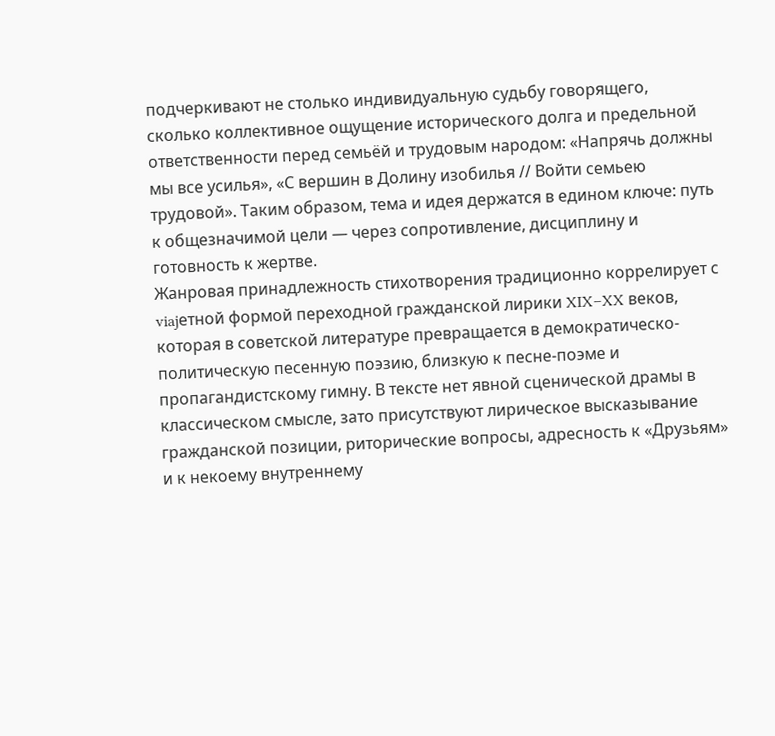подчеркивают не столько индивидуальную судьбу говорящего, сколько коллективное ощущение исторического долга и предельной ответственности перед семьёй и трудовым народом: «Напрячь должны мы все усилья», «С вершин в Долину изобилья // Войти семьею трудовой». Таким образом, тема и идея держатся в едином ключе: путь к общезначимой цели — через сопротивление, дисциплину и готовность к жертве.
Жанровая принадлежность стихотворения традиционно коррелирует с viajетной формой переходной гражданской лирики XIX–XX веков, которая в советской литературе превращается в демократическо-политическую песенную поэзию, близкую к песне-поэме и пропагандистскому гимну. В тексте нет явной сценической драмы в классическом смысле, зато присутствуют лирическое высказывание гражданской позиции, риторические вопросы, адресность к «Друзьям» и к некоему внутреннему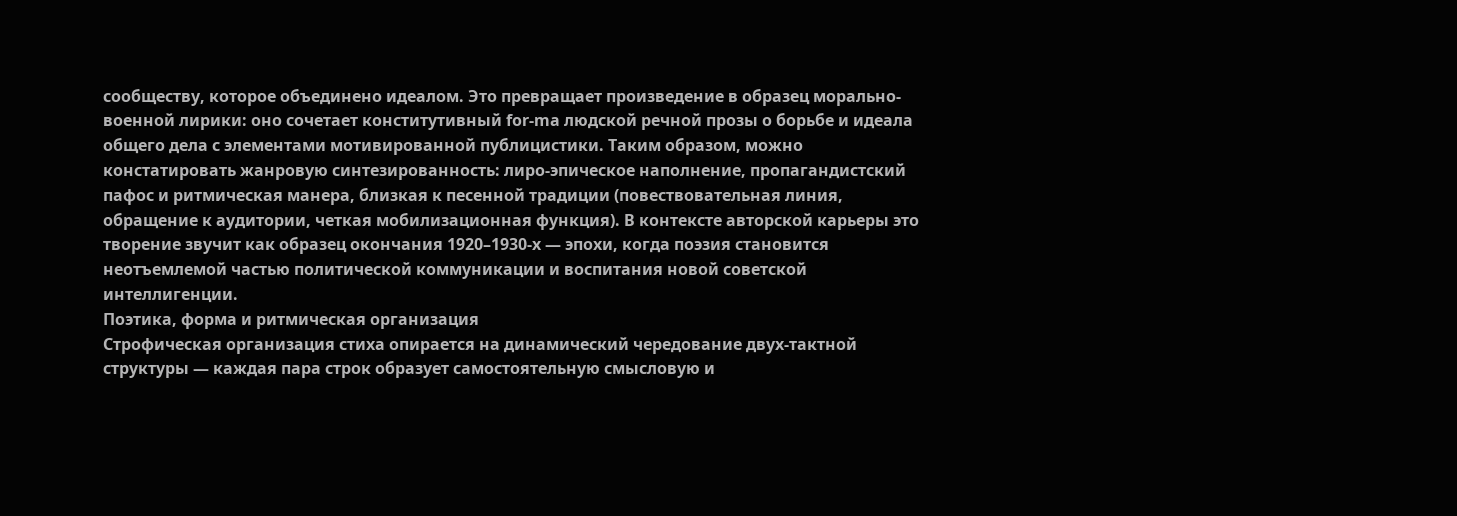сообществу, которое объединено идеалом. Это превращает произведение в образец морально-военной лирики: оно сочетает конститутивный for-ma людской речной прозы о борьбе и идеала общего дела с элементами мотивированной публицистики. Таким образом, можно констатировать жанровую синтезированность: лиро-эпическое наполнение, пропагандистский пафос и ритмическая манера, близкая к песенной традиции (повествовательная линия, обращение к аудитории, четкая мобилизационная функция). В контексте авторской карьеры это творение звучит как образец окончания 1920–1930-х — эпохи, когда поэзия становится неотъемлемой частью политической коммуникации и воспитания новой советской интеллигенции.
Поэтика, форма и ритмическая организация
Строфическая организация стиха опирается на динамический чередование двух-тактной структуры — каждая пара строк образует самостоятельную смысловую и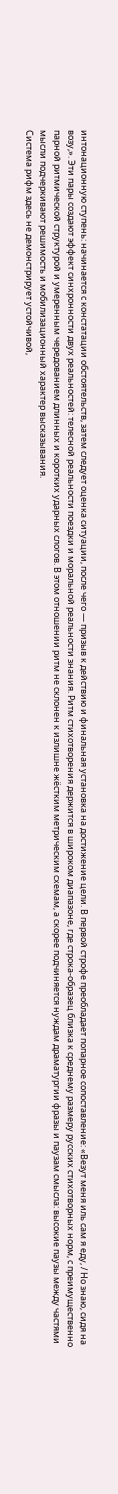интонационную ступень: начинается с констатации обстоятельств, затем следует оценка ситуации, после чего — призыв к действию и финальная установка на достижение цели. В первой строфе преобладает попарное сопоставление: «Везут меня иль сам я еду, / Но знаю, сидя на возу,». Эти пары создают эффект синхронности двух реальностей: телесной реальности поездки и моральной реальности знания. Ритм стихотворения держится в широком диапазоне, где строка-образец близка к среднему размеру русских стихотворных норм, с преимущественно парной ритмической структурой и умеренным чередованием длинных и коротких ударных слогов. В этом отношении ритм не склонен к излишне жёстким метрическим схемам, а скорее подчиняется нуждам драматургии фразы и паузам смысла: высокие паузы между частями мысли подчеркивают решимость и мобилизационный характер высказывания.
Система рифм здесь не демонстрирует устойчивой,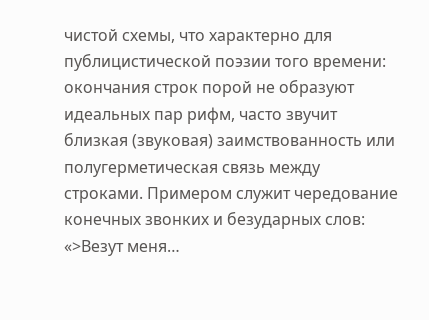чистой схемы, что характерно для публицистической поэзии того времени: окончания строк порой не образуют идеальных пар рифм, часто звучит близкая (звуковая) заимствованность или полугерметическая связь между строками. Примером служит чередование конечных звонких и безударных слов: «>Везут меня…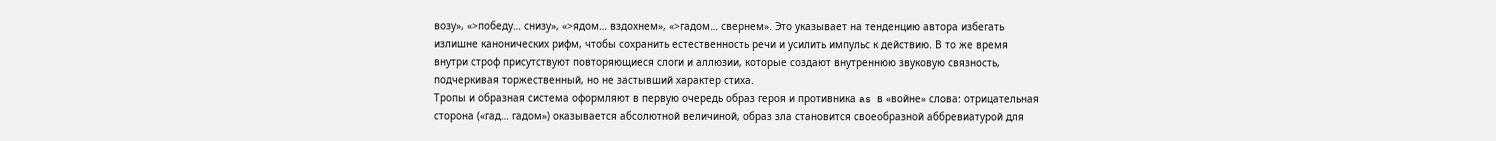возу», «>победу… снизу», «>ядом… вздохнем», «>гадом… свернем». Это указывает на тенденцию автора избегать излишне канонических рифм, чтобы сохранить естественность речи и усилить импульс к действию. В то же время внутри строф присутствуют повторяющиеся слоги и аллюзии, которые создают внутреннюю звуковую связность, подчеркивая торжественный, но не застывший характер стиха.
Тропы и образная система оформляют в первую очередь образ героя и противника as в «войне» слова: отрицательная сторона («гад… гадом») оказывается абсолютной величиной, образ зла становится своеобразной аббревиатурой для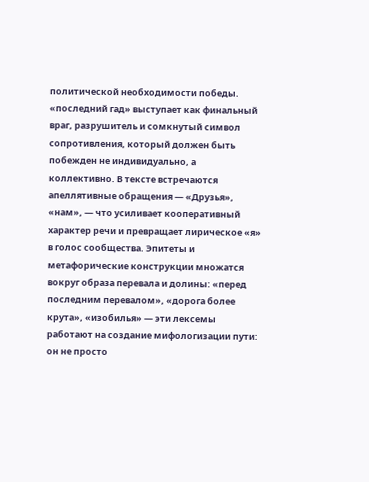политической необходимости победы. «последний гад» выступает как финальный враг, разрушитель и сомкнутый символ сопротивления, который должен быть побежден не индивидуально, а коллективно. В тексте встречаются апеллятивные обращения — «Друзья», «нам», — что усиливает кооперативный характер речи и превращает лирическое «я» в голос сообщества. Эпитеты и метафорические конструкции множатся вокруг образа перевала и долины: «перед последним перевалом», «дорога более крута», «изобилья» — эти лексемы работают на создание мифологизации пути: он не просто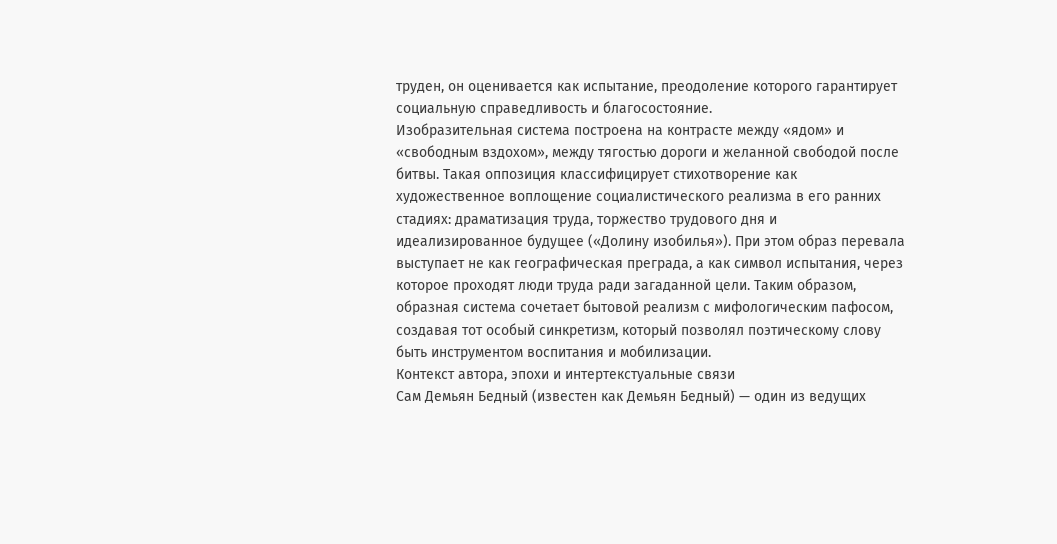труден, он оценивается как испытание, преодоление которого гарантирует социальную справедливость и благосостояние.
Изобразительная система построена на контрасте между «ядом» и «свободным вздохом», между тягостью дороги и желанной свободой после битвы. Такая оппозиция классифицирует стихотворение как художественное воплощение социалистического реализма в его ранних стадиях: драматизация труда, торжество трудового дня и идеализированное будущее («Долину изобилья»). При этом образ перевала выступает не как географическая преграда, а как символ испытания, через которое проходят люди труда ради загаданной цели. Таким образом, образная система сочетает бытовой реализм с мифологическим пафосом, создавая тот особый синкретизм, который позволял поэтическому слову быть инструментом воспитания и мобилизации.
Контекст автора, эпохи и интертекстуальные связи
Сам Демьян Бедный (известен как Демьян Бедный) — один из ведущих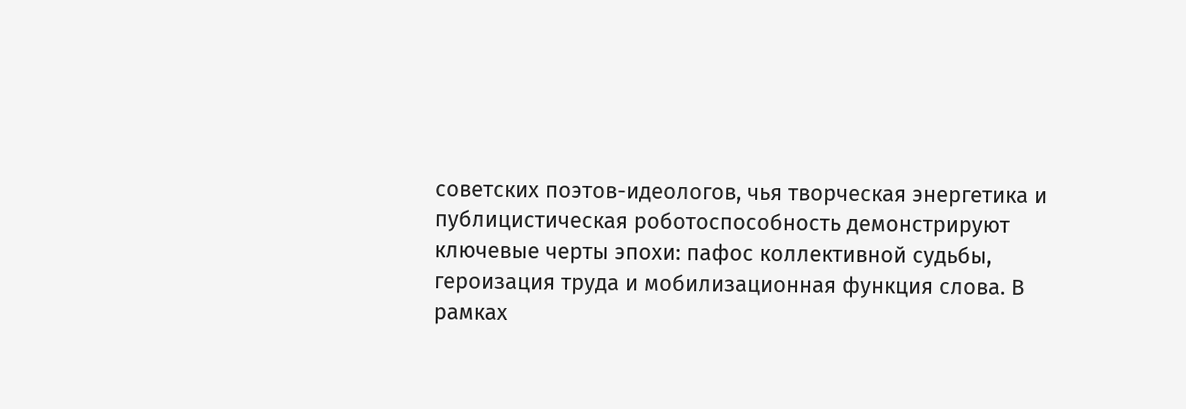советских поэтов-идеологов, чья творческая энергетика и публицистическая роботоспособность демонстрируют ключевые черты эпохи: пафос коллективной судьбы, героизация труда и мобилизационная функция слова. В рамках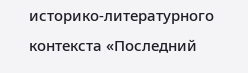историко-литературного контекста «Последний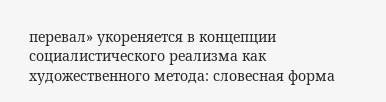перевал» укореняется в концепции социалистического реализма как художественного метода: словесная форма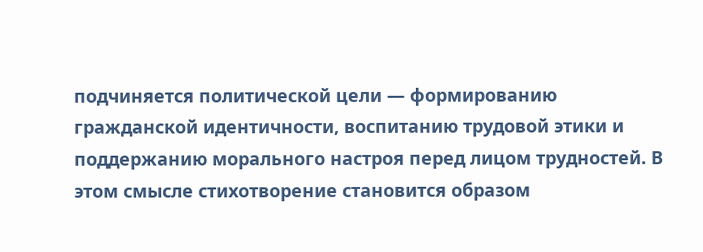подчиняется политической цели — формированию гражданской идентичности, воспитанию трудовой этики и поддержанию морального настроя перед лицом трудностей. В этом смысле стихотворение становится образом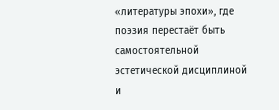«литературы эпохи», где поэзия перестаёт быть самостоятельной эстетической дисциплиной и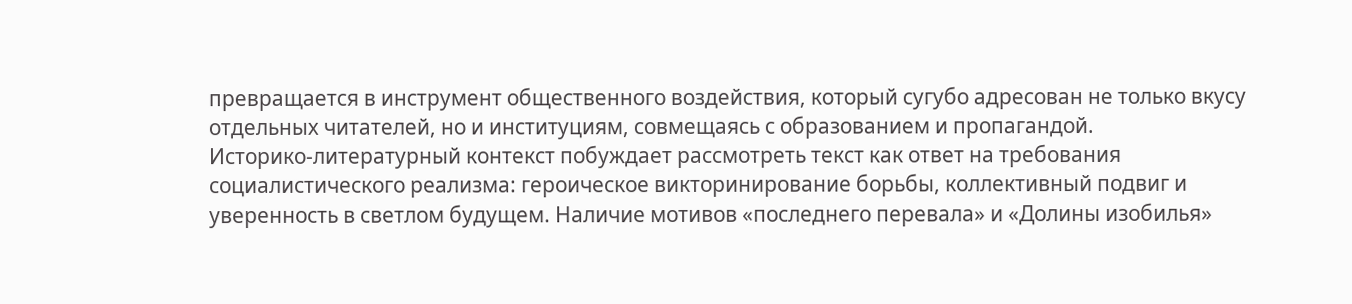превращается в инструмент общественного воздействия, который сугубо адресован не только вкусу отдельных читателей, но и институциям, совмещаясь с образованием и пропагандой.
Историко-литературный контекст побуждает рассмотреть текст как ответ на требования социалистического реализма: героическое викторинирование борьбы, коллективный подвиг и уверенность в светлом будущем. Наличие мотивов «последнего перевала» и «Долины изобилья»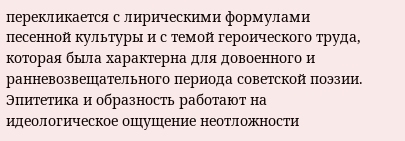перекликается с лирическими формулами песенной культуры и с темой героического труда, которая была характерна для довоенного и ранневозвещательного периода советской поэзии. Эпитетика и образность работают на идеологическое ощущение неотложности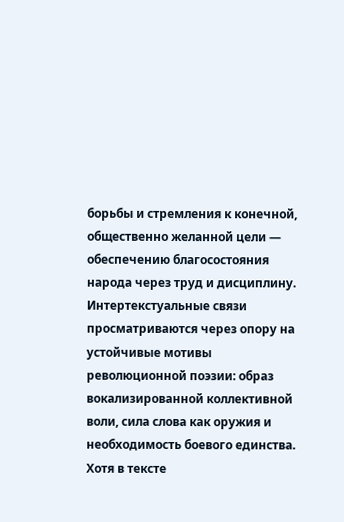борьбы и стремления к конечной, общественно желанной цели — обеспечению благосостояния народа через труд и дисциплину.
Интертекстуальные связи просматриваются через опору на устойчивые мотивы революционной поэзии: образ вокализированной коллективной воли, сила слова как оружия и необходимость боевого единства. Хотя в тексте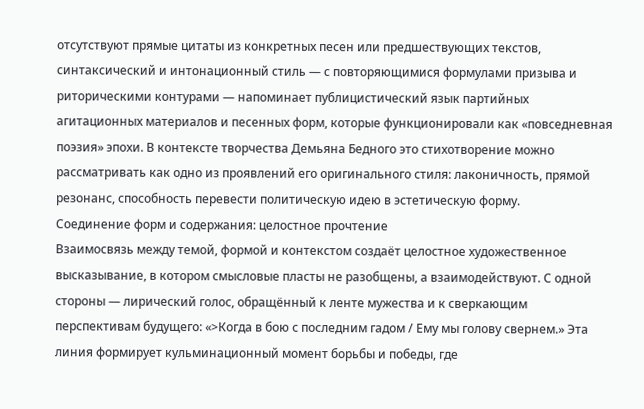отсутствуют прямые цитаты из конкретных песен или предшествующих текстов, синтаксический и интонационный стиль — с повторяющимися формулами призыва и риторическими контурами — напоминает публицистический язык партийных агитационных материалов и песенных форм, которые функционировали как «повседневная поэзия» эпохи. В контексте творчества Демьяна Бедного это стихотворение можно рассматривать как одно из проявлений его оригинального стиля: лаконичность, прямой резонанс, способность перевести политическую идею в эстетическую форму.
Соединение форм и содержания: целостное прочтение
Взаимосвязь между темой, формой и контекстом создаёт целостное художественное высказывание, в котором смысловые пласты не разобщены, а взаимодействуют. С одной стороны — лирический голос, обращённый к ленте мужества и к сверкающим перспективам будущего: «>Когда в бою с последним гадом / Ему мы голову свернем.» Эта линия формирует кульминационный момент борьбы и победы, где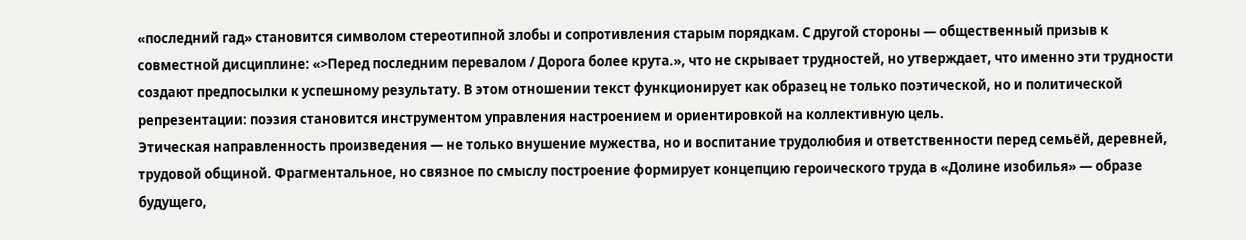«последний гад» становится символом стереотипной злобы и сопротивления старым порядкам. С другой стороны — общественный призыв к совместной дисциплине: «>Перед последним перевалом / Дорога более крута.», что не скрывает трудностей, но утверждает, что именно эти трудности создают предпосылки к успешному результату. В этом отношении текст функционирует как образец не только поэтической, но и политической репрезентации: поэзия становится инструментом управления настроением и ориентировкой на коллективную цель.
Этическая направленность произведения — не только внушение мужества, но и воспитание трудолюбия и ответственности перед семьёй, деревней, трудовой общиной. Фрагментальное, но связное по смыслу построение формирует концепцию героического труда в «Долине изобилья» — образе будущего,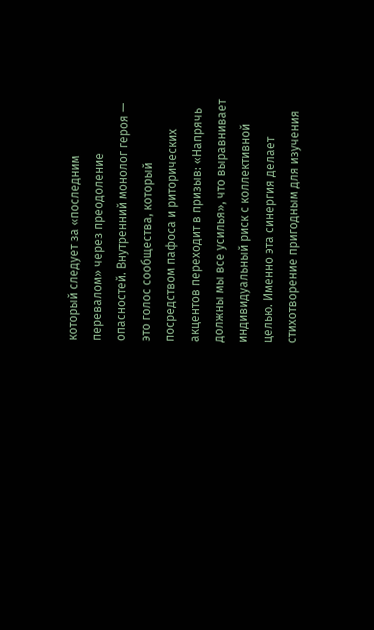который следует за «последним перевалом» через преодоление опасностей. Внутренний монолог героя — это голос сообщества, который посредством пафоса и риторических акцентов переходит в призыв: «Напрячь должны мы все усилья», что выравнивает индивидуальный риск с коллективной целью. Именно эта синергия делает стихотворение пригодным для изучения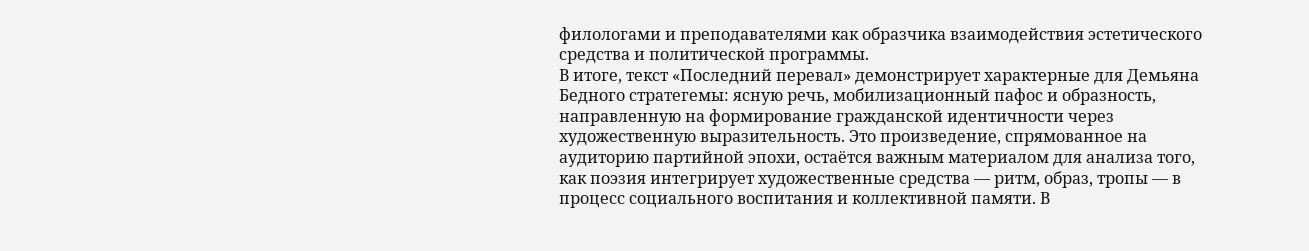филологами и преподавателями как образчика взаимодействия эстетического средства и политической программы.
В итоге, текст «Последний перевал» демонстрирует характерные для Демьяна Бедного стратегемы: ясную речь, мобилизационный пафос и образность, направленную на формирование гражданской идентичности через художественную выразительность. Это произведение, спрямованное на аудиторию партийной эпохи, остаётся важным материалом для анализа того, как поэзия интегрирует художественные средства — ритм, образ, тропы — в процесс социального воспитания и коллективной памяти. В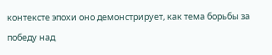контексте эпохи оно демонстрирует, как тема борьбы за победу над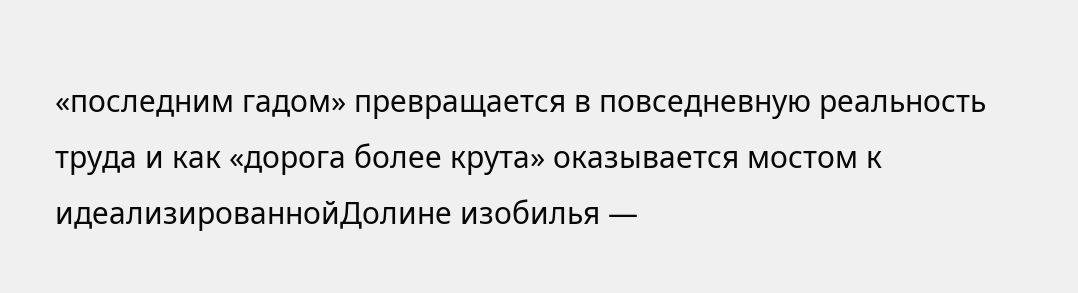«последним гадом» превращается в повседневную реальность труда и как «дорога более крута» оказывается мостом к идеализированнойДолине изобилья —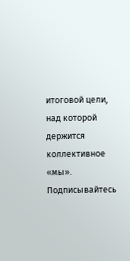итоговой цели, над которой держится коллективное «мы».
Подписывайтесь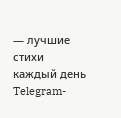— лучшие стихи каждый день
Telegram-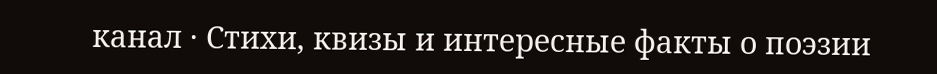канал · Стихи, квизы и интересные факты о поэзии